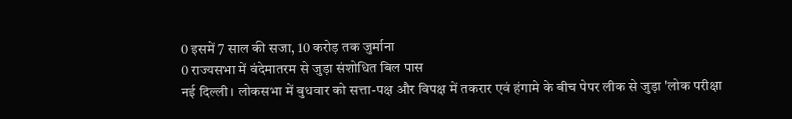0 इसमें 7 साल की सजा, 10 करोड़ तक जुर्माना
0 राज्यसभा में वंदेमातरम से जुड़ा संशोधित बिल पास
नई दिल्ली। लोकसभा में बुधवार को सत्ता-पक्ष और विपक्ष में तकरार एवं हंगामे के बीच पेपर लीक से जुड़ा 'लोक परीक्षा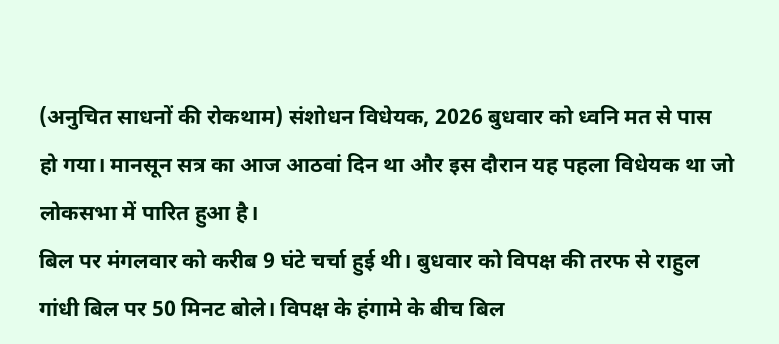(अनुचित साधनों की रोकथाम) संशोधन विधेयक, 2026 बुधवार को ध्वनि मत से पास हो गया। मानसून सत्र का आज आठवां दिन था और इस दौरान यह पहला विधेयक था जो लोकसभा में पारित हुआ है।
बिल पर मंगलवार को करीब 9 घंटे चर्चा हुई थी। बुधवार को विपक्ष की तरफ से राहुल गांधी बिल पर 50 मिनट बोले। विपक्ष के हंगामे के बीच बिल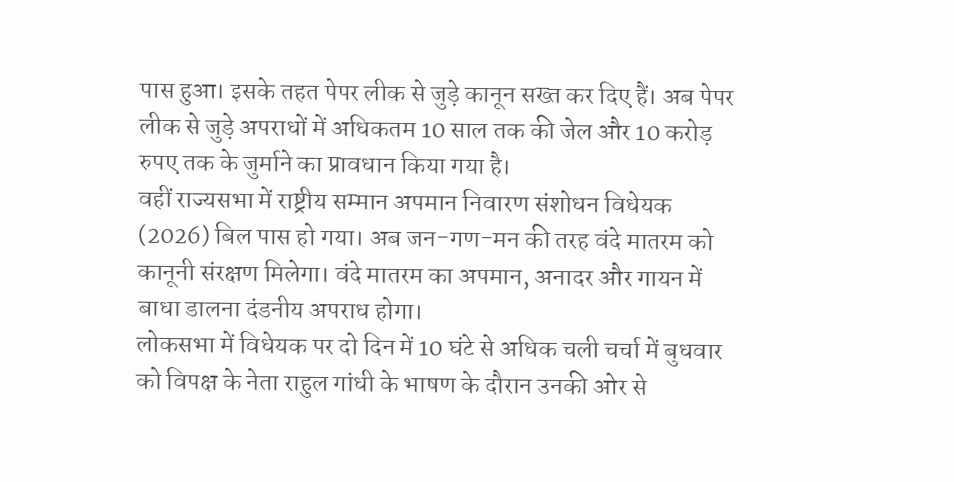पास हुआ। इसके तहत पेपर लीक से जुड़े कानून सख्त कर दिए हैं। अब पेपर लीक से जुड़े अपराधों में अधिकतम 10 साल तक की जेल और 10 करोड़ रुपए तक के जुर्माने का प्रावधान किया गया है।
वहीं राज्यसभा में राष्ट्रीय सम्मान अपमान निवारण संशोधन विधेयक (2026) बिल पास हो गया। अब जन-गण-मन की तरह वंदे मातरम को कानूनी संरक्षण मिलेगा। वंदे मातरम का अपमान, अनादर और गायन में बाधा डालना दंडनीय अपराध होगा।
लोकसभा में विधेयक पर दो दिन में 10 घंटे से अधिक चली चर्चा में बुधवार को विपक्ष के नेता राहुल गांधी के भाषण के दौरान उनकी ओर से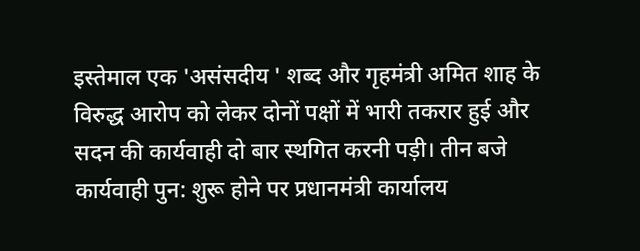इस्तेमाल एक 'असंसदीय ' शब्द और गृहमंत्री अमित शाह के विरुद्ध आरोप को लेकर दोनों पक्षों में भारी तकरार हुई और सदन की कार्यवाही दो बार स्थगित करनी पड़ी। तीन बजे कार्यवाही पुन: शुरू होने पर प्रधानमंत्री कार्यालय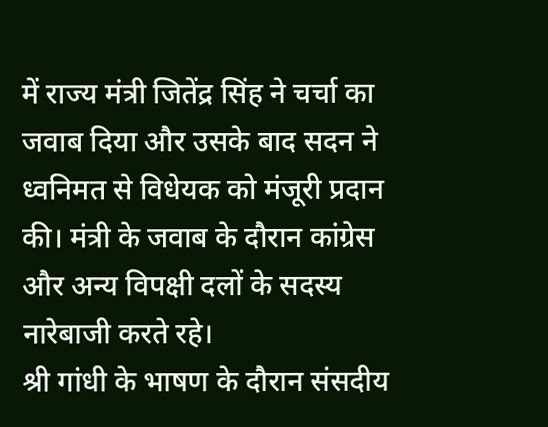में राज्य मंत्री जितेंद्र सिंह ने चर्चा का जवाब दिया और उसके बाद सदन ने ध्वनिमत से विधेयक को मंजूरी प्रदान की। मंत्री के जवाब के दौरान कांग्रेस और अन्य विपक्षी दलों के सदस्य नारेबाजी करते रहे।
श्री गांधी के भाषण के दौरान संसदीय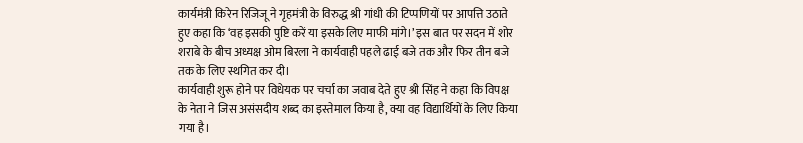कार्यमंत्री किरेन रिजिजू ने गृहमंत्री के विरुद्ध श्री गांधी की टिप्पणियों पर आपत्ति उठाते हुए कहा कि ‘वह इसकी पुष्टि करें या इसके लिए माफी मांगे।’ इस बात पर सदन में शोर शराबे के बीच अध्यक्ष ओम बिरला ने कार्यवाही पहले ढाई बजे तक और फिर तीन बजे तक के लिए स्थगित कर दी।
कार्यवाही शुरू होने पर विधेयक पर चर्चा का जवाब देते हुए श्री सिंह ने कहा कि विपक्ष के नेता ने जिस असंसदीय शब्द का इस्तेमाल किया है, क्या वह विद्यार्थियों के लिए किया गया है।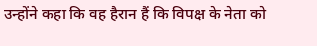उन्होंने कहा कि वह हैरान हैं कि विपक्ष के नेता को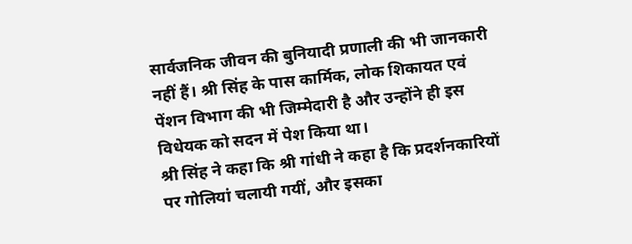सार्वजनिक जीवन की बुनियादी प्रणाली की भी जानकारी नहीं हैं। श्री सिंह के पास कार्मिक, लोक शिकायत एवं पेंशन विभाग की भी जिम्मेदारी है और उन्होंने ही इस विधेयक को सदन में पेश किया था।
श्री सिंह ने कहा कि श्री गांधी ने कहा है कि प्रदर्शनकारियों पर गोलियां चलायी गयीं, और इसका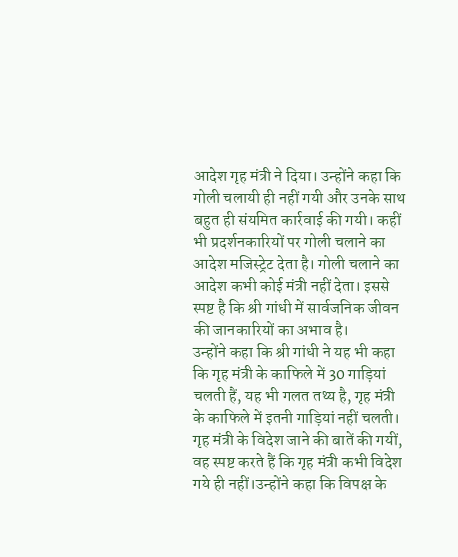आदेश गृह मंत्री ने दिया। उन्होंने कहा कि गोली चलायी ही नहीं गयी और उनके साथ बहुत ही संयमित कार्रवाई की गयी। कहीं भी प्रदर्शनकारियों पर गोली चलाने का आदेश मजिस्ट्रेट देता है। गोली चलाने का आदेश कभी कोई मंत्री नहीं देता। इससे स्पष्ट है कि श्री गांधी में सार्वजनिक जीवन की जानकारियों का अभाव है।
उन्होंने कहा कि श्री गांधी ने यह भी कहा कि गृह मंत्री के काफिले में 30 गाड़ियां चलती हैं, यह भी गलत तथ्य है, गृह मंत्री के काफिले में इतनी गाड़ियां नहीं चलती। गृह मंत्री के विदेश जाने की बातें की गयीं, वह स्पष्ट करते हैं कि गृह मंत्री कभी विदेश गये ही नहीं।उन्होंने कहा कि विपक्ष के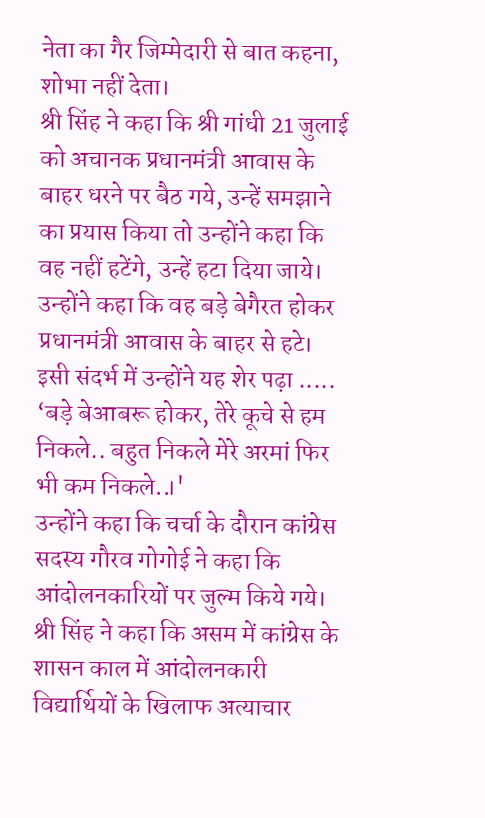नेता का गैर जिम्मेदारी से बात कहना, शोभा नहीं देता।
श्री सिंह ने कहा कि श्री गांधी 21 जुलाई को अचानक प्रधानमंत्री आवास के बाहर धरने पर बैठ गये, उन्हें समझाने का प्रयास किया तो उन्होंने कहा कि वह नहीं हटेंगे, उन्हें हटा दिया जाये। उन्होंने कहा कि वह बड़े बेगैरत होकर प्रधानमंत्री आवास के बाहर से हटे। इसी संदर्भ में उन्होंने यह शेर पढ़ा ..... ‘बड़े बेआबरू होकर, तेरे कूचे से हम निकले.. बहुत निकले मेरे अरमां फिर भी कम निकले..।'
उन्होंने कहा कि चर्चा के दौरान कांग्रेस सदस्य गौरव गोगोई ने कहा कि आंदोलनकारियों पर जुल्म किये गये। श्री सिंह ने कहा कि असम में कांग्रेस के शासन काल में आंदोलनकारी विद्यार्थियों के खिलाफ अत्याचार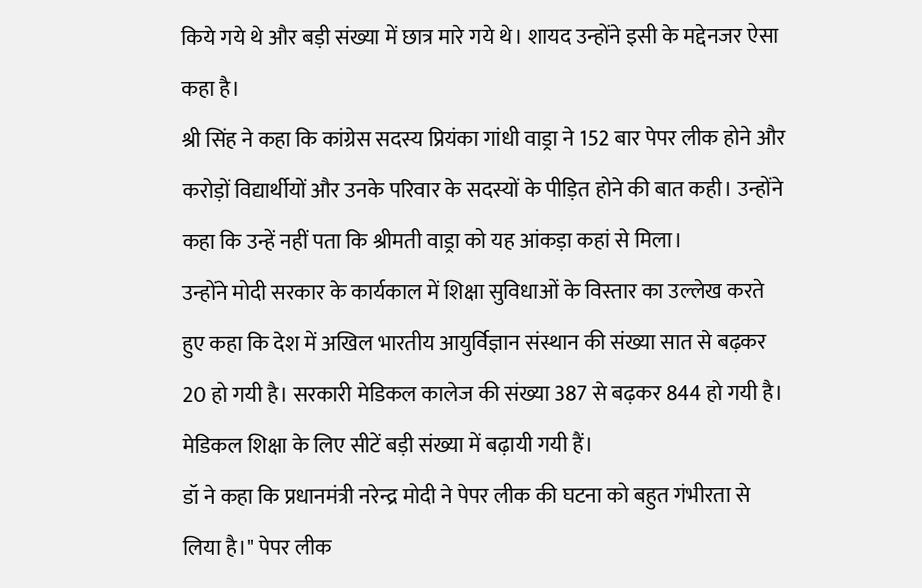किये गये थे और बड़ी संख्या में छात्र मारे गये थे। शायद उन्होंने इसी के मद्देनजर ऐसा कहा है।
श्री सिंह ने कहा कि कांग्रेस सदस्य प्रियंका गांधी वाड्रा ने 152 बार पेपर लीक होने और करोड़ों विद्यार्थीयों और उनके परिवार के सदस्यों के पीड़ित होने की बात कही। उन्होंने कहा कि उन्हें नहीं पता कि श्रीमती वाड्रा को यह आंकड़ा कहां से मिला।
उन्होंने मोदी सरकार के कार्यकाल में शिक्षा सुविधाओं के विस्तार का उल्लेख करते हुए कहा कि देश में अखिल भारतीय आयुर्विज्ञान संस्थान की संख्या सात से बढ़कर 20 हो गयी है। सरकारी मेडिकल कालेज की संख्या 387 से बढ़कर 844 हो गयी है। मेडिकल शिक्षा के लिए सीटें बड़ी संख्या में बढ़ायी गयी हैं।
डॉ ने कहा कि प्रधानमंत्री नरेन्द्र मोदी ने पेपर लीक की घटना को बहुत गंभीरता से लिया है।" पेपर लीक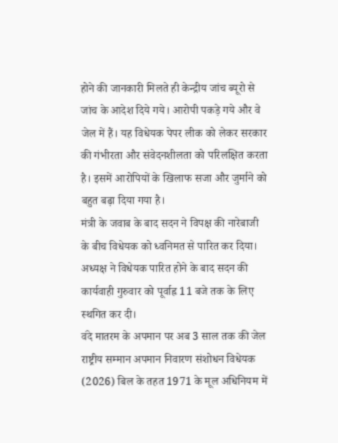होने की जानकारी मिलते ही केन्द्रीय जांच ब्यूरो से जांच के आदेश दिये गये। आरोपी पकड़े गये और वे जेल में हैं। यह विधेयक पेपर लीक को लेकर सरकार की गंभीरता और संवेदनशीलता को परिलक्षित करता है। इसमें आरोपियों के खिलाफ सजा और जुर्माने को बहुत बढ़ा दिया गया है।
मंत्री के जवाब के बाद सदन ने विपक्ष की नारेबाजी के बीच विधेयक को ध्वनिमत से पारित कर दिया। अध्यक्ष ने विधेयक पारित होने के बाद सदन की कार्यवाही गुरुवार को पूर्वाह्न 11 बजे तक के लिए स्थगित कर दी।
वंदे मातरम के अपमान पर अब 3 साल तक की जेल
राष्ट्रीय सम्मान अपमान निवारण संशोधन विधेयक (2026) बिल के तहत 1971 के मूल अधिनियम में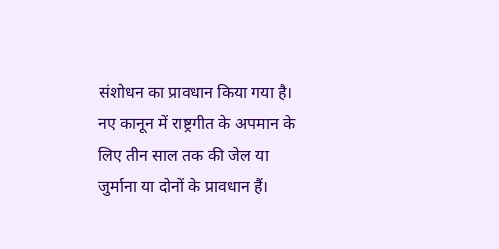संशोधन का प्रावधान किया गया है। नए कानून में राष्ट्रगीत के अपमान के लिए तीन साल तक की जेल या जुर्माना या दोनों के प्रावधान हैं।